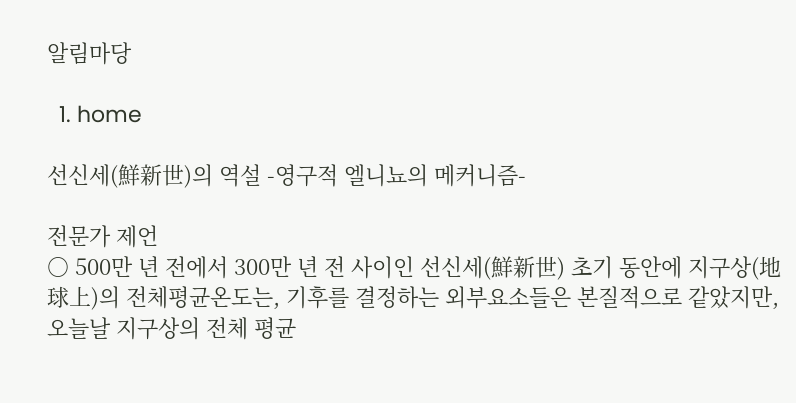알림마당

  1. home

선신세(鮮新世)의 역설 -영구적 엘니뇨의 메커니즘-

전문가 제언
○ 500만 년 전에서 300만 년 전 사이인 선신세(鮮新世) 초기 동안에 지구상(地球上)의 전체평균온도는, 기후를 결정하는 외부요소들은 본질적으로 같았지만, 오늘날 지구상의 전체 평균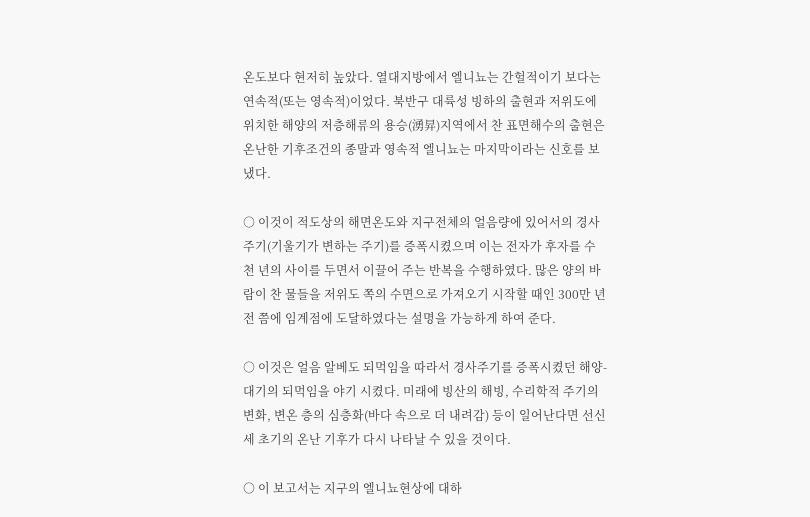온도보다 현저히 높았다. 열대지방에서 엘니뇨는 간헐적이기 보다는 연속적(또는 영속적)이었다. 북반구 대륙성 빙하의 출현과 저위도에 위치한 해양의 저층해류의 용승(湧昇)지역에서 찬 표면해수의 출현은 온난한 기후조건의 종말과 영속적 엘니뇨는 마지막이라는 신호를 보냈다.

○ 이것이 적도상의 해면온도와 지구전체의 얼음량에 있어서의 경사주기(기울기가 변하는 주기)를 증폭시켰으며 이는 전자가 후자를 수천 년의 사이를 두면서 이끌어 주는 반복을 수행하였다. 많은 양의 바람이 찬 물들을 저위도 쪽의 수면으로 가져오기 시작할 때인 300만 년 전 쯤에 임계점에 도달하였다는 설명을 가능하게 하여 준다.

○ 이것은 얼음 알베도 되먹임을 따라서 경사주기를 증폭시켰던 해양-대기의 되먹임을 야기 시켰다. 미래에 빙산의 해빙, 수리학적 주기의 변화, 변온 층의 심층화(바다 속으로 더 내려감) 등이 일어난다면 선신세 초기의 온난 기후가 다시 나타날 수 있을 것이다.

○ 이 보고서는 지구의 엘니뇨현상에 대하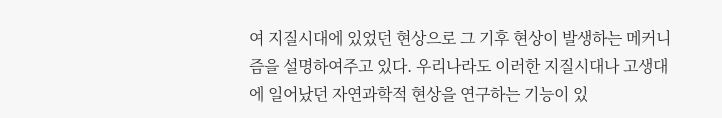여 지질시대에 있었던 현상으로 그 기후 현상이 발생하는 메커니즘을 설명하여주고 있다. 우리나라도 이러한 지질시대나 고생대에 일어났던 자연과학적 현상을 연구하는 기능이 있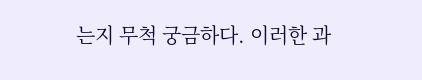는지 무척 궁금하다. 이러한 과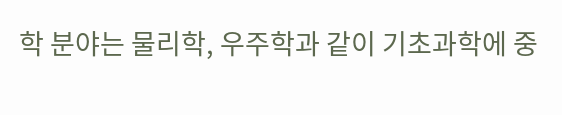학 분야는 물리학, 우주학과 같이 기초과학에 중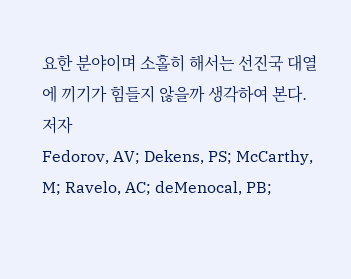요한 분야이며 소홀히 해서는 선진국 대열에 끼기가 힘들지 않을까 생각하여 본다.
저자
Fedorov, AV; Dekens, PS; McCarthy, M; Ravelo, AC; deMenocal, PB;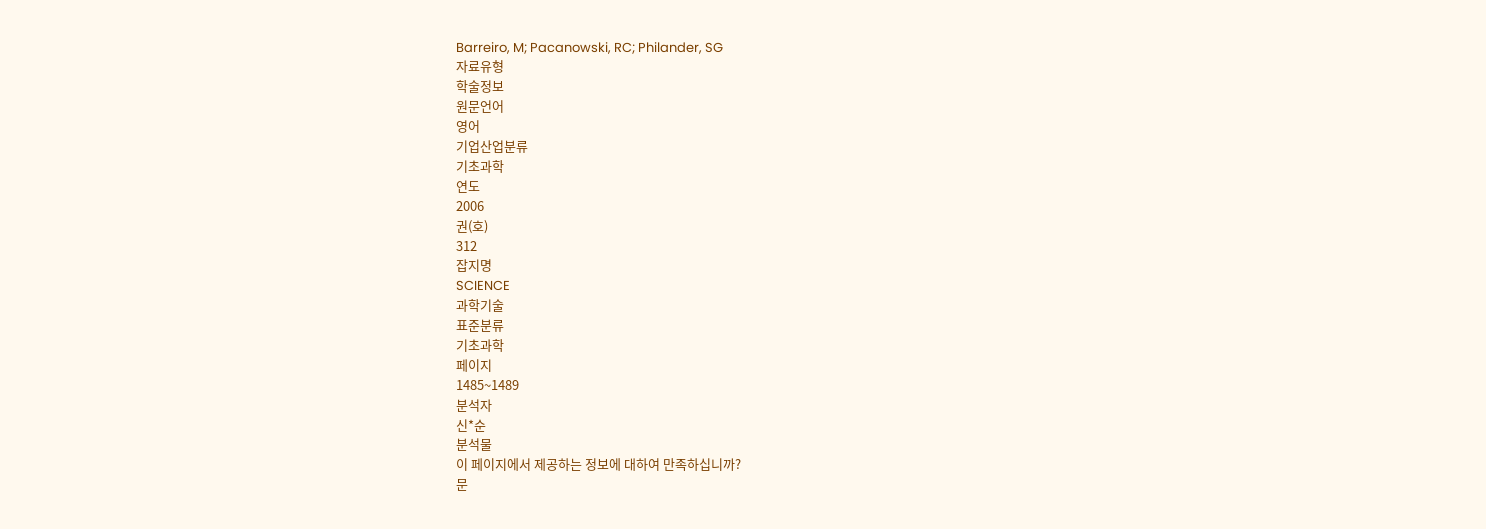Barreiro, M; Pacanowski, RC; Philander, SG
자료유형
학술정보
원문언어
영어
기업산업분류
기초과학
연도
2006
권(호)
312
잡지명
SCIENCE
과학기술
표준분류
기초과학
페이지
1485~1489
분석자
신*순
분석물
이 페이지에서 제공하는 정보에 대하여 만족하십니까?
문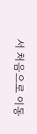서 처음으로 이동